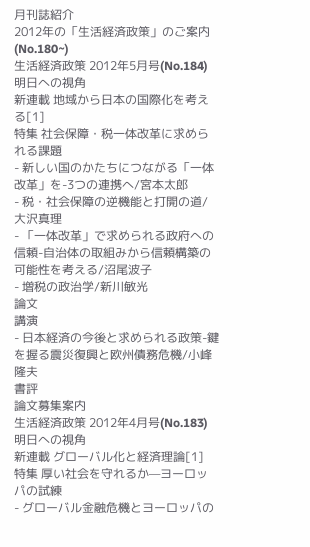月刊誌紹介
2012年の「生活経済政策」のご案内(No.180~)
生活経済政策 2012年5月号(No.184)
明日への視角
新連載 地域から日本の国際化を考える[1]
特集 社会保障・税一体改革に求められる課題
- 新しい国のかたちにつながる「一体改革」を-3つの連携へ/宮本太郎
- 税・社会保障の逆機能と打開の道/大沢真理
- 「一体改革」で求められる政府への信頼-自治体の取組みから信頼構築の可能性を考える/沼尾波子
- 増税の政治学/新川敏光
論文
講演
- 日本経済の今後と求められる政策-鍵を握る震災復興と欧州債務危機/小峰隆夫
書評
論文募集案内
生活経済政策 2012年4月号(No.183)
明日への視角
新連載 グローバル化と経済理論[1]
特集 厚い社会を守れるか—ヨーロッパの試練
- グローバル金融危機とヨーロッパの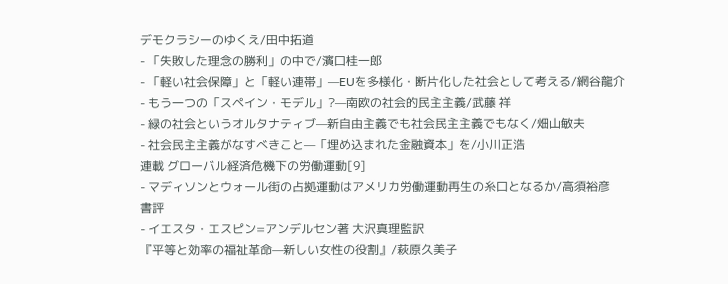デモクラシーのゆくえ/田中拓道
- 「失敗した理念の勝利」の中で/濱口桂一郎
- 「軽い社会保障」と「軽い連帯」—EUを多様化・断片化した社会として考える/網谷龍介
- もう一つの「スペイン・モデル」?—南欧の社会的民主主義/武藤 祥
- 緑の社会というオルタナティブ—新自由主義でも社会民主主義でもなく/畑山敏夫
- 社会民主主義がなすべきこと—「埋め込まれた金融資本」を/小川正浩
連載 グローバル経済危機下の労働運動[9]
- マディソンとウォール街の占拠運動はアメリカ労働運動再生の糸口となるか/高須裕彦
書評
- イエスタ・エスピン=アンデルセン著 大沢真理監訳
『平等と効率の福祉革命—新しい女性の役割』/萩原久美子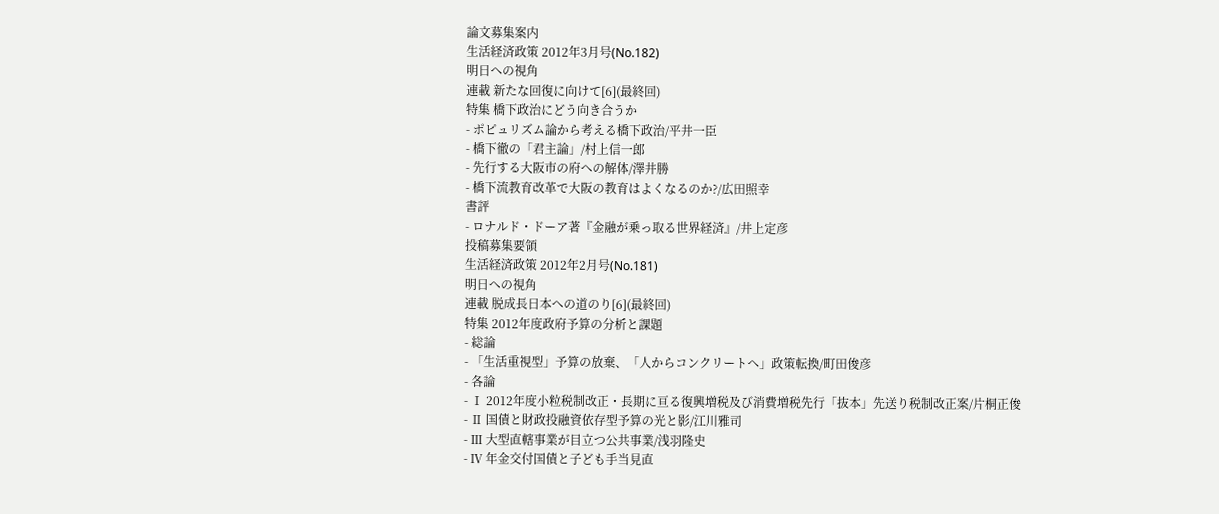論文募集案内
生活経済政策 2012年3月号(No.182)
明日への視角
連載 新たな回復に向けて[6](最終回)
特集 橋下政治にどう向き合うか
- ポピュリズム論から考える橋下政治/平井一臣
- 橋下徹の「君主論」/村上信一郎
- 先行する大阪市の府への解体/澤井勝
- 橋下流教育改革で大阪の教育はよくなるのか?/広田照幸
書評
- ロナルド・ドーア著『金融が乗っ取る世界経済』/井上定彦
投稿募集要領
生活経済政策 2012年2月号(No.181)
明日への視角
連載 脱成長日本への道のり[6](最終回)
特集 2012年度政府予算の分析と課題
- 総論
- 「生活重視型」予算の放棄、「人からコンクリートへ」政策転換/町田俊彦
- 各論
- Ⅰ 2012年度小粒税制改正・長期に亘る復興増税及び消費増税先行「抜本」先送り税制改正案/片桐正俊
- Ⅱ 国債と財政投融資依存型予算の光と影/江川雅司
- Ⅲ 大型直轄事業が目立つ公共事業/浅羽隆史
- Ⅳ 年金交付国債と子ども手当見直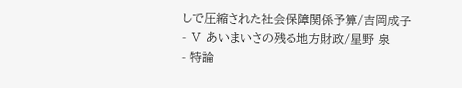しで圧縮された社会保障関係予算/吉岡成子
- Ⅴ あいまいさの残る地方財政/星野 泉
- 特論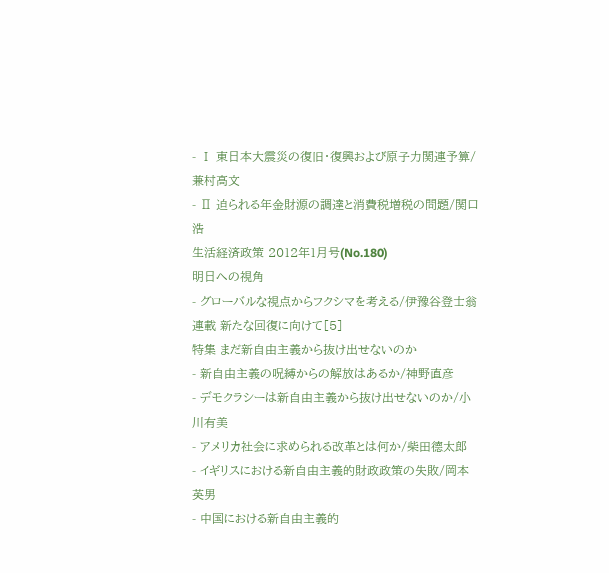- Ⅰ 東日本大震災の復旧・復興および原子力関連予算/兼村高文
- Ⅱ 迫られる年金財源の調達と消費税増税の問題/関口 浩
生活経済政策 2012年1月号(No.180)
明日への視角
- グローバルな視点からフクシマを考える/伊豫谷登士翁
連載 新たな回復に向けて[5]
特集 まだ新自由主義から抜け出せないのか
- 新自由主義の呪縛からの解放はあるか/神野直彦
- デモクラシーは新自由主義から抜け出せないのか/小川有美
- アメリカ社会に求められる改革とは何か/柴田德太郎
- イギリスにおける新自由主義的財政政策の失敗/岡本英男
- 中国における新自由主義的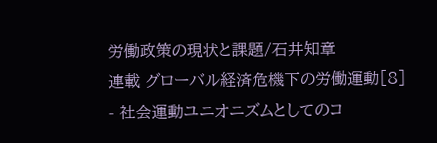労働政策の現状と課題/石井知章
連載 グローバル経済危機下の労働運動[8]
- 社会運動ユニオニズムとしてのコ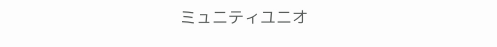ミュニティユニオ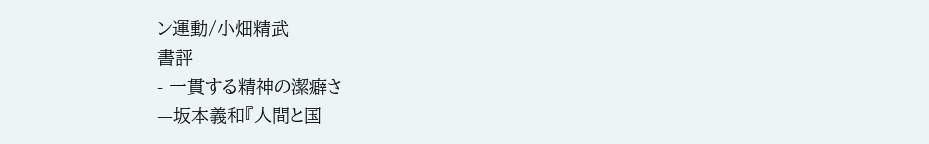ン運動/小畑精武
書評
- 一貫する精神の潔癖さ
—坂本義和『人間と国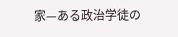家—ある政治学徒の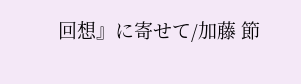回想』に寄せて/加藤 節